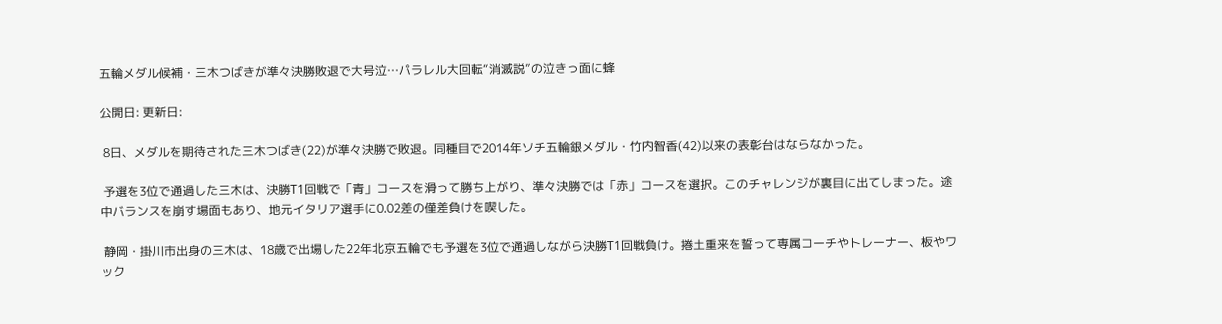五輪メダル候補・三木つばきが準々決勝敗退で大号泣…パラレル大回転“消滅説”の泣きっ面に蜂

公開日: 更新日:

 8日、メダルを期待された三木つばき(22)が準々決勝で敗退。同種目で2014年ソチ五輪銀メダル・竹内智香(42)以来の表彰台はならなかった。

 予選を3位で通過した三木は、決勝T1回戦で「青」コースを滑って勝ち上がり、準々決勝では「赤」コースを選択。このチャレンジが裏目に出てしまった。途中バランスを崩す場面もあり、地元イタリア選手に0.02差の僅差負けを喫した。

 静岡・掛川市出身の三木は、18歳で出場した22年北京五輪でも予選を3位で通過しながら決勝T1回戦負け。捲土重来を誓って専属コーチやトレーナー、板やワック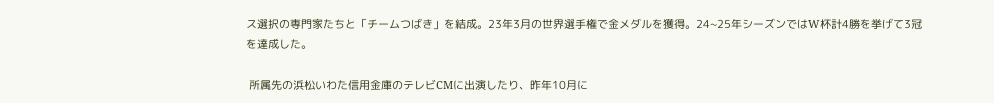ス選択の専門家たちと「チームつばき」を結成。23年3月の世界選手権で金メダルを獲得。24~25年シーズンではW杯計4勝を挙げて3冠を達成した。

 所属先の浜松いわた信用金庫のテレビCMに出演したり、昨年10月に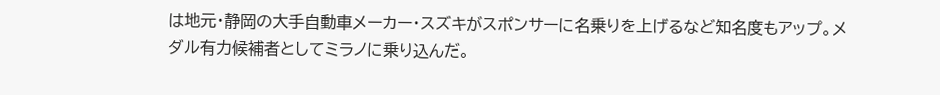は地元・静岡の大手自動車メーカー・スズキがスポンサーに名乗りを上げるなど知名度もアップ。メダル有力候補者としてミラノに乗り込んだ。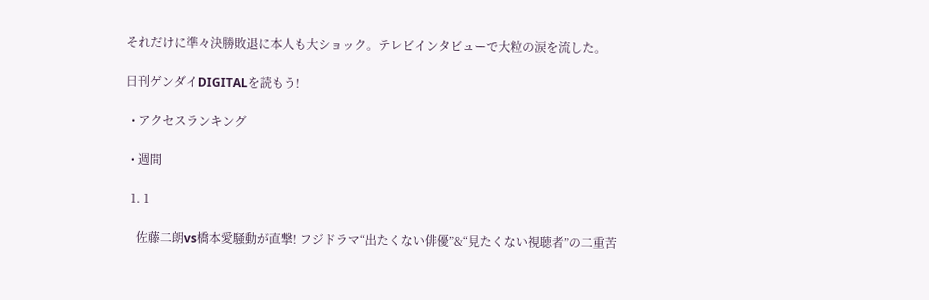それだけに準々決勝敗退に本人も大ショック。テレビインタビューで大粒の涙を流した。

日刊ゲンダイDIGITALを読もう!

  • アクセスランキング

  • 週間

  1. 1

    佐藤二朗vs橋本愛騒動が直撃! フジドラマ“出たくない俳優”&“見たくない視聴者”の二重苦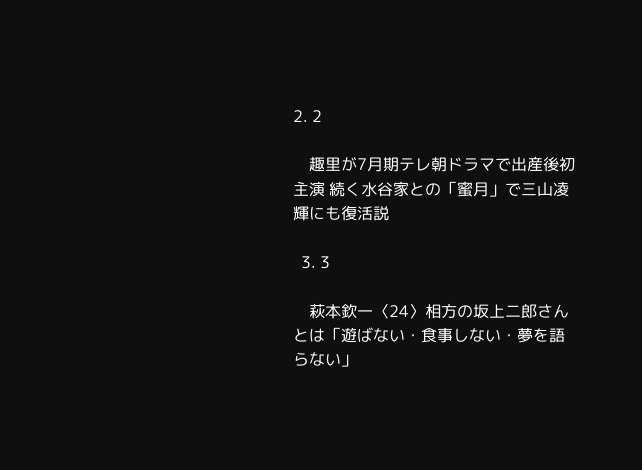2. 2

    趣里が7月期テレ朝ドラマで出産後初主演 続く水谷家との「蜜月」で三山凌輝にも復活説

  3. 3

    萩本欽一〈24〉相方の坂上二郎さんとは「遊ばない・食事しない・夢を語らない」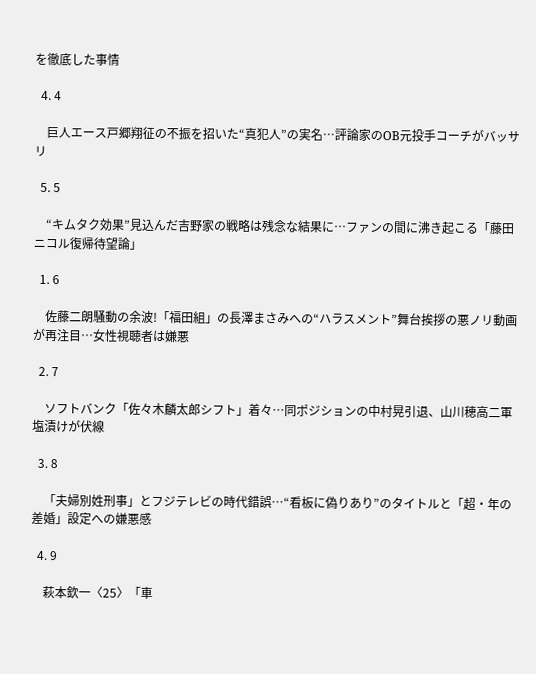を徹底した事情

  4. 4

    巨人エース戸郷翔征の不振を招いた“真犯人”の実名…評論家のOB元投手コーチがバッサリ

  5. 5

    “キムタク効果”見込んだ吉野家の戦略は残念な結果に…ファンの間に沸き起こる「藤田ニコル復帰待望論」

  1. 6

    佐藤二朗騒動の余波!「福田組」の長澤まさみへの“ハラスメント”舞台挨拶の悪ノリ動画が再注目…女性視聴者は嫌悪

  2. 7

    ソフトバンク「佐々木麟太郎シフト」着々…同ポジションの中村晃引退、山川穂高二軍塩漬けが伏線

  3. 8

    「夫婦別姓刑事」とフジテレビの時代錯誤…“看板に偽りあり”のタイトルと「超・年の差婚」設定への嫌悪感

  4. 9

    萩本欽一〈25〉「車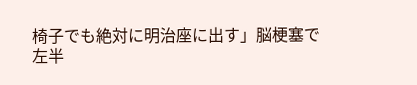椅子でも絶対に明治座に出す」脳梗塞で左半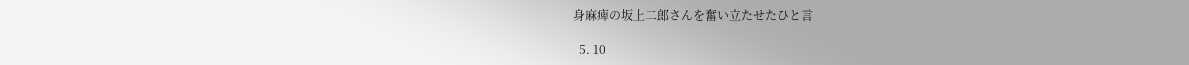身麻痺の坂上二郎さんを奮い立たせたひと言

  5. 10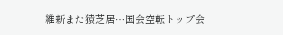維新また猿芝居…国会空転トップ会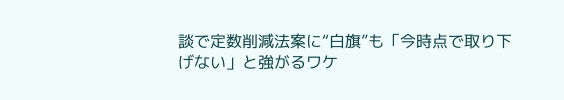談で定数削減法案に“白旗”も「今時点で取り下げない」と強がるワケ